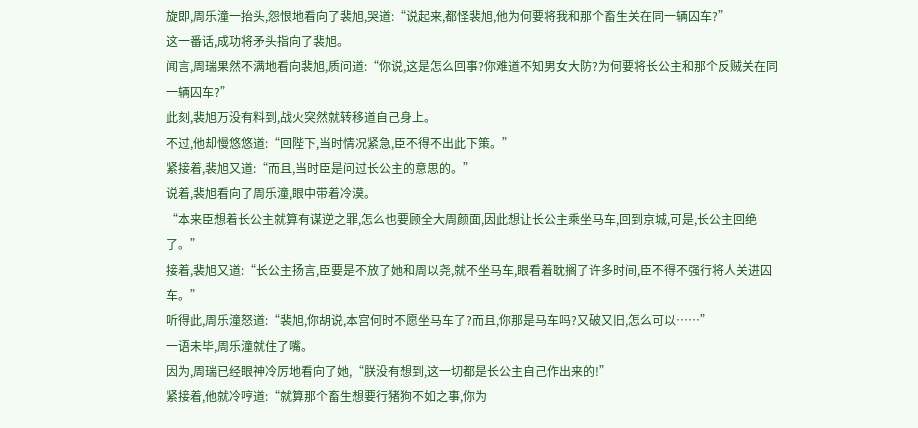旋即,周乐潼一抬头,怨恨地看向了裴旭,哭道:“说起来,都怪裴旭,他为何要将我和那个畜生关在同一辆囚车?”
这一番话,成功将矛头指向了裴旭。
闻言,周瑞果然不满地看向裴旭,质问道:“你说,这是怎么回事?你难道不知男女大防?为何要将长公主和那个反贼关在同一辆囚车?”
此刻,裴旭万没有料到,战火突然就转移道自己身上。
不过,他却慢悠悠道:“回陛下,当时情况紧急,臣不得不出此下策。”
紧接着,裴旭又道:“而且,当时臣是问过长公主的意思的。”
说着,裴旭看向了周乐潼,眼中带着冷漠。
“本来臣想着长公主就算有谋逆之罪,怎么也要顾全大周颜面,因此想让长公主乘坐马车,回到京城,可是,长公主回绝了。”
接着,裴旭又道:“长公主扬言,臣要是不放了她和周以尧,就不坐马车,眼看着耽搁了许多时间,臣不得不强行将人关进囚车。”
听得此,周乐潼怒道:“裴旭,你胡说,本宫何时不愿坐马车了?而且,你那是马车吗?又破又旧,怎么可以……”
一语未毕,周乐潼就住了嘴。
因为,周瑞已经眼神冷厉地看向了她,“朕没有想到,这一切都是长公主自己作出来的!”
紧接着,他就冷哼道:“就算那个畜生想要行猪狗不如之事,你为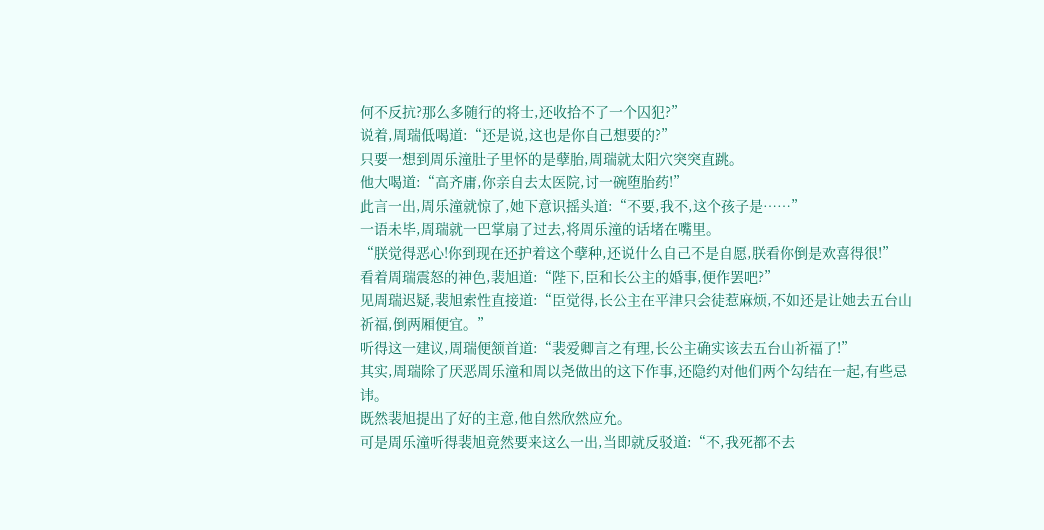何不反抗?那么多随行的将士,还收拾不了一个囚犯?”
说着,周瑞低喝道:“还是说,这也是你自己想要的?”
只要一想到周乐潼肚子里怀的是孽胎,周瑞就太阳穴突突直跳。
他大喝道:“高齐庸,你亲自去太医院,讨一碗堕胎药!”
此言一出,周乐潼就惊了,她下意识摇头道:“不要,我不,这个孩子是……”
一语未毕,周瑞就一巴掌扇了过去,将周乐潼的话堵在嘴里。
“朕觉得恶心!你到现在还护着这个孽种,还说什么自己不是自愿,朕看你倒是欢喜得很!”
看着周瑞震怒的神色,裴旭道:“陛下,臣和长公主的婚事,便作罢吧?”
见周瑞迟疑,裴旭索性直接道:“臣觉得,长公主在平津只会徒惹麻烦,不如还是让她去五台山祈福,倒两厢便宜。”
听得这一建议,周瑞便颔首道:“裴爱卿言之有理,长公主确实该去五台山祈福了!”
其实,周瑞除了厌恶周乐潼和周以尧做出的这下作事,还隐约对他们两个勾结在一起,有些忌讳。
既然裴旭提出了好的主意,他自然欣然应允。
可是周乐潼听得裴旭竟然要来这么一出,当即就反驳道:“不,我死都不去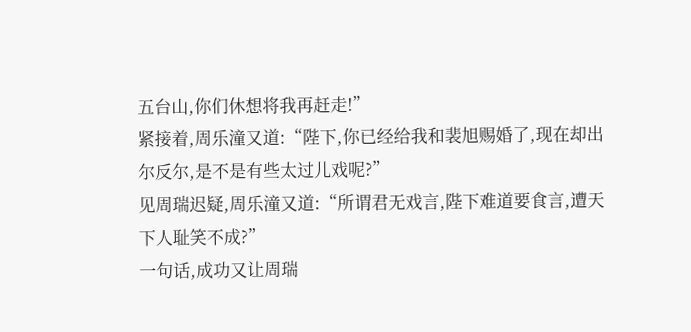五台山,你们休想将我再赶走!”
紧接着,周乐潼又道:“陛下,你已经给我和裴旭赐婚了,现在却出尔反尔,是不是有些太过儿戏呢?”
见周瑞迟疑,周乐潼又道:“所谓君无戏言,陛下难道要食言,遭天下人耻笑不成?”
一句话,成功又让周瑞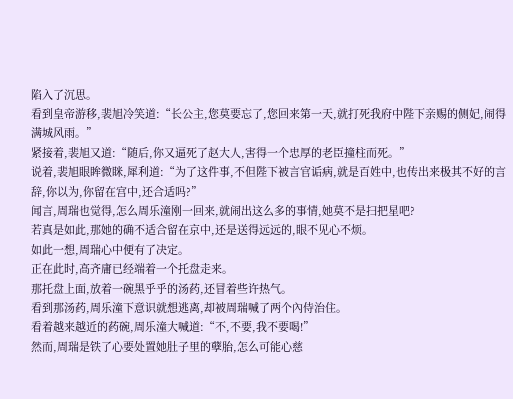陷入了沉思。
看到皇帝游移,裴旭冷笑道:“长公主,您莫要忘了,您回来第一天,就打死我府中陛下亲赐的侧妃,闹得满城风雨。”
紧接着,裴旭又道:“随后,你又逼死了赵大人,害得一个忠厚的老臣撞柱而死。”
说着,裴旭眼眸微眯,犀利道:“为了这件事,不但陛下被言官诟病,就是百姓中,也传出来极其不好的言辞,你以为,你留在宫中,还合适吗?”
闻言,周瑞也觉得,怎么周乐潼刚一回来,就闹出这么多的事情,她莫不是扫把星吧?
若真是如此,那她的确不适合留在京中,还是送得远远的,眼不见心不烦。
如此一想,周瑞心中便有了决定。
正在此时,高齐庸已经端着一个托盘走来。
那托盘上面,放着一碗黑乎乎的汤药,还冒着些许热气。
看到那汤药,周乐潼下意识就想逃离,却被周瑞喊了两个內侍治住。
看着越来越近的药碗,周乐潼大喊道:“不,不要,我不要喝!”
然而,周瑞是铁了心要处置她肚子里的孽胎,怎么可能心慈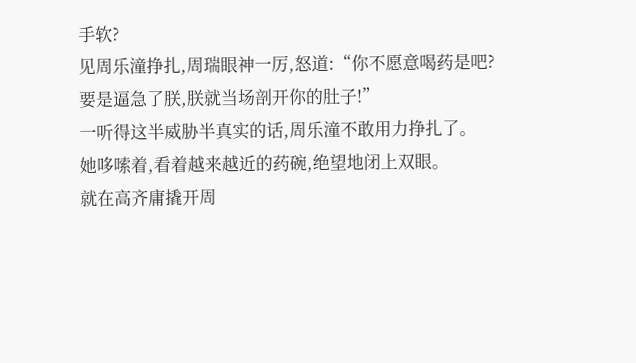手软?
见周乐潼挣扎,周瑞眼神一厉,怒道:“你不愿意喝药是吧?要是逼急了朕,朕就当场剖开你的肚子!”
一听得这半威胁半真实的话,周乐潼不敢用力挣扎了。
她哆嗦着,看着越来越近的药碗,绝望地闭上双眼。
就在高齐庸撬开周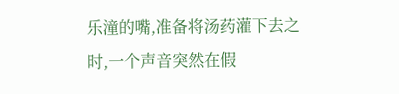乐潼的嘴,准备将汤药灌下去之时,一个声音突然在假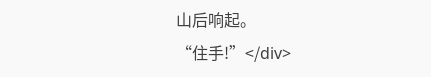山后响起。
“住手!”</div>